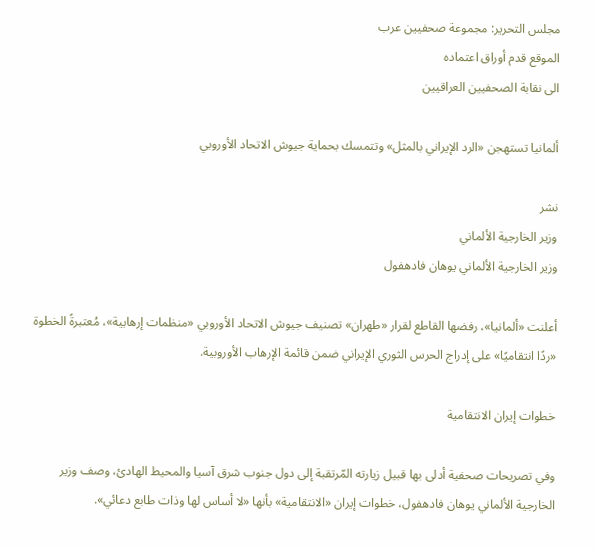مجلس التحرير: مجموعة صحفيين عرب
الموقع قدم أوراق اعتماده
الى نقابة الصحفيين العراقيين

ألمانيا تستهجن «الرد الإيراني بالمثل» وتتمسك بحماية جيوش الاتحاد الأوروبي

نشر
وزير الخارجية الألماني
وزير الخارجية الألماني يوهان فادهفول

أعلنت «ألمانيا»، رفضها القاطع لقرار «طهران» تصنيف جيوش الاتحاد الأوروبي «منظمات إرهابية»، مُعتبرةً الخطوة «ردًا انتقاميًا» على إدراج الحرس الثوري الإيراني ضمن قائمة الإرهاب الأوروبية.

خطوات إيران الانتقامية

وفي تصريحات صحفية أدلى بها قبيل زيارته المّرتقبة إلى دول جنوب شرق آسيا والمحيط الهادئ، وصف وزير الخارجية الألماني يوهان فادهفول، خطوات إيران «الانتقامية» بأنها «لا أساس لها وذات طابع دعائي».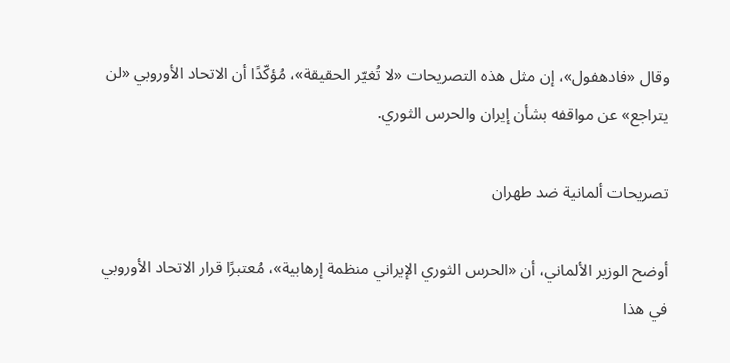وقال «فادهفول»، إن مثل هذه التصريحات «لا تُغيّر الحقيقة»، مُؤكّدًا أن الاتحاد الأوروبي «لن يتراجع» عن مواقفه بشأن إيران والحرس الثوري.

تصريحات ألمانية ضد طهران

أوضح الوزير الألماني، أن «الحرس الثوري الإيراني منظمة إرهابية»، مُعتبرًا قرار الاتحاد الأوروبي في هذا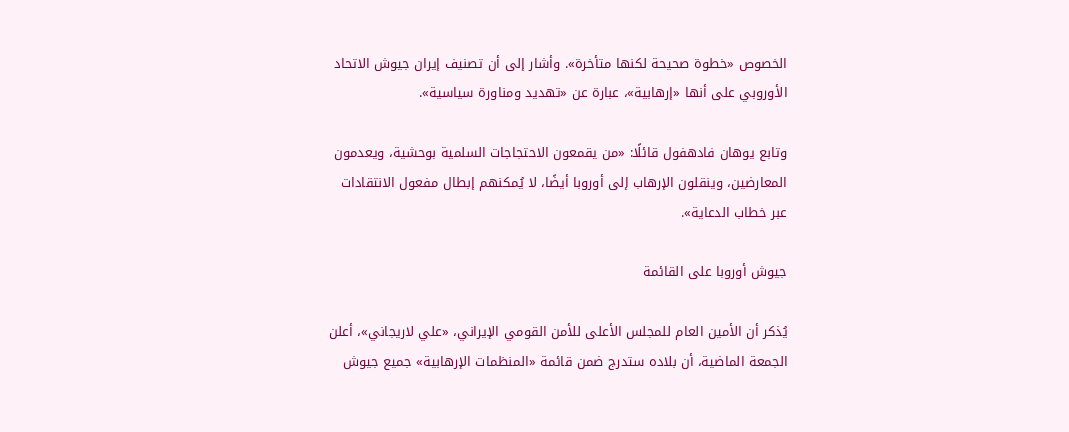الخصوص «خطوة صحيحة لكنها متأخرة». وأشار إلى أن تصنيف إيران جيوش الاتحاد الأوروبي على أنها «إرهابية»، عبارة عن «تهديد ومناورة سياسية».

وتابع يوهان فادهفول قائلًا: «من يقمعون الاحتجاجات السلمية بوحشية، ويعدمون المعارضين، وينقلون الإرهاب إلى أوروبا أيضًا، لا يُمكنهم إبطال مفعول الانتقادات عبر خطاب الدعاية».

جيوش أوروبا على القائمة

يُذكر أن الأمين العام للمجلس الأعلى للأمن القومي الإيراني، «علي لاريجاني»، أعلن الجمعة الماضية، أن بلاده ستدرج ضمن قائمة «المنظمات الإرهابية» جميع جيوش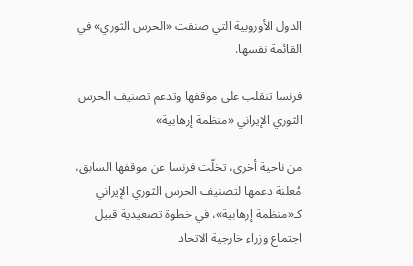الدول الأوروبية التي صنفت «الحرس الثوري» في القائمة نفسها.

فرنسا تنقلب على موقفها وتدعم تصنيف الحرس الثوري الإيراني «منظمة إرهابية»

من ناحية أخرى، تخلّت فرنسا عن موقفها السابق، مُعلنة دعمها لتصنيف الحرس الثوري الإيراني كـ«منظمة إرهابية»، في خطوة تصعيدية قبيل اجتماع وزراء خارجية الاتحاد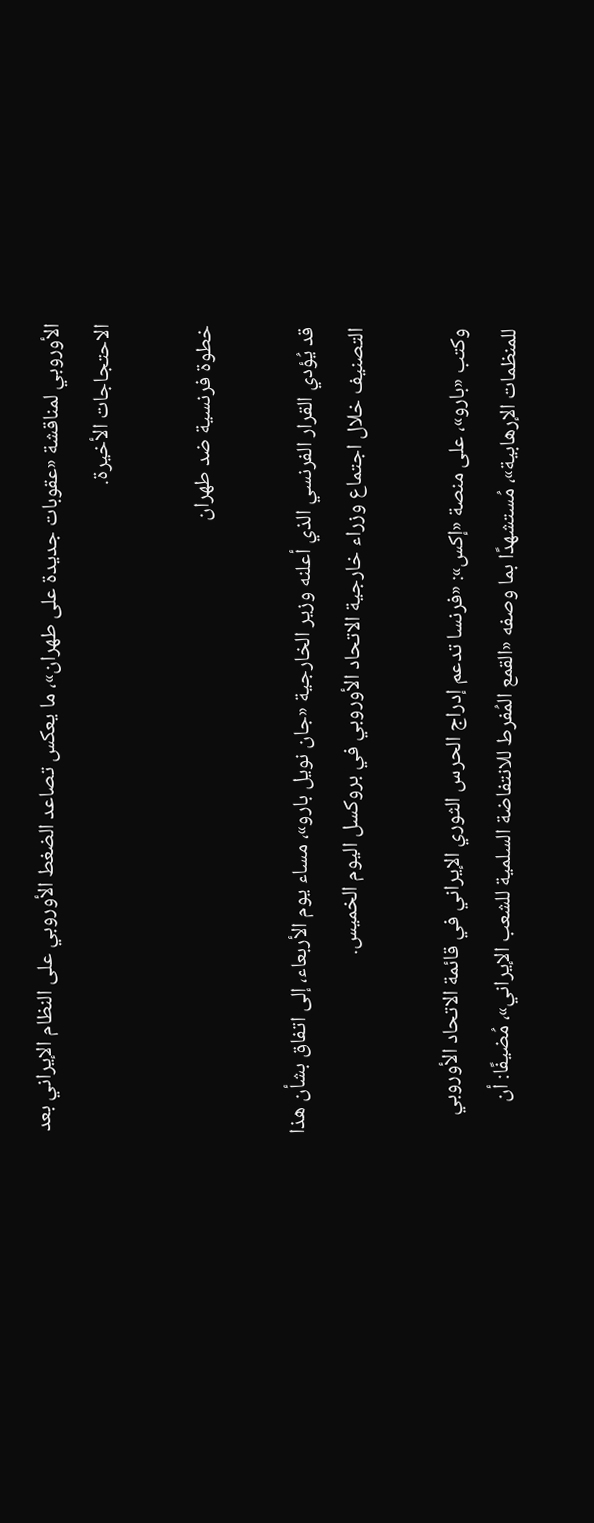الأوروبي لمناقشة «عقوبات جديدة على طهران»، ما يعكس تصاعد الضغط الأوروبي على النظام الإيراني بعد الاحتجاجات الأخيرة.

خطوة فرنسية ضد طهران

قد يُؤدي القرار الفرنسي الذي أعلنه وزير الخارجية «جان نويل بارو»، مساء يوم الأربعاء، إلى اتفاق بشأن هذا التصنيف خلال اجتماع وزراء خارجية الاتحاد الأوروبي في بروكسل اليوم الخميس.

وكتب «بارو»، على منصة «إكس»: «فرنسا تدعم إدراج الحرس الثوري الإيراني في قائمة الاتحاد الأوروبي للمنظمات الإرهابية»، مُستشهدًا بما وصفه «القمع المُفرط للانتفاضة السلمية للشعب الإيراني»، مُضيفًا: أن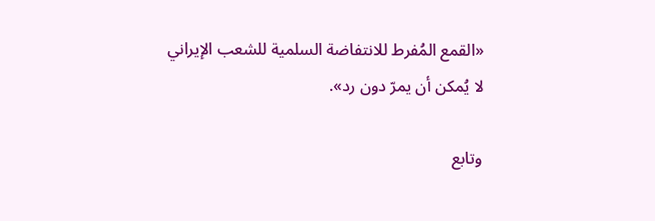«القمع المُفرط للانتفاضة السلمية للشعب الإيراني لا يُمكن أن يمرّ دون رد».

وتابع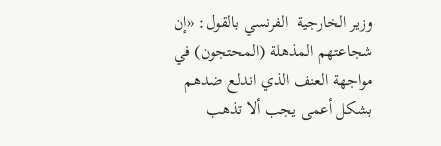وزير الخارجية  الفرنسي بالقول: «إن شجاعتهم المذهلة (المحتجون) في مواجهة العنف الذي اندلع ضدهم بشكل أعمى يجب ألا تذهب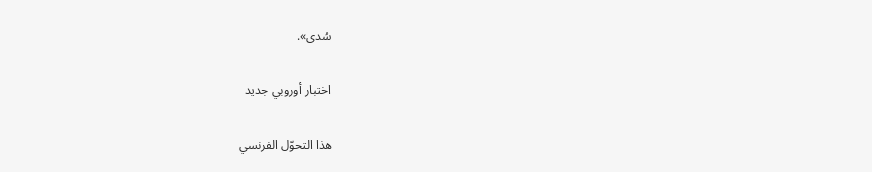سُدى».

اختبار أوروبي جديد

هذا التحوّل الفرنسي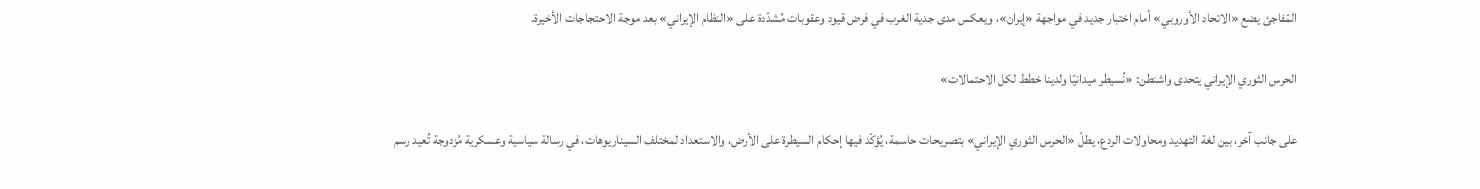المّفاجئ يضع «الاتحاد الأوروبي» أمام اختبار جديد في مواجهة «إيران»، ويعكس مدى جدية الغرب في فرض قيود وعقوبات مُشدّدة على «النظام الإيراني» بعد موجة الاحتجاجات الأخيرة.

الحرس الثوري الإيراني يتحدى واشنطن: «نُسيطر ميدانيًا ولدينا خطط لكل الاحتمالات»

على جانب آخر، بين لغة التهديد ومحاولات الردع، يطلّ «الحرس الثوري الإيراني» بتصريحات حاسمة، يُؤكّد فيها إحكام السيطرة على الأرض، والاستعداد لمختلف السيناريوهات، في رسالة سياسية وعسكرية مُزدوجة تُعيد رسم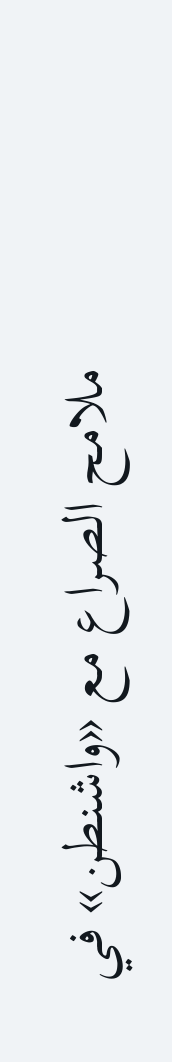ملامح الصراع مع «واشنطن» في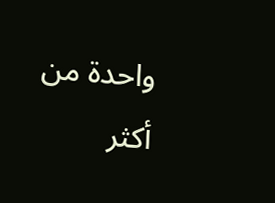واحدة من أكثر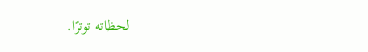لحظاته توترًا.